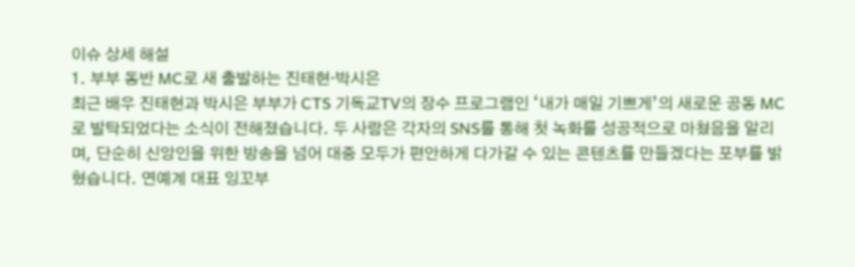이슈 상세 해설
1. 부부 동반 MC로 새 출발하는 진태현·박시은
최근 배우 진태현과 박시은 부부가 CTS 기독교TV의 장수 프로그램인 ‘내가 매일 기쁘게’의 새로운 공동 MC로 발탁되었다는 소식이 전해졌습니다. 두 사람은 각자의 SNS를 통해 첫 녹화를 성공적으로 마쳤음을 알리며, 단순히 신앙인을 위한 방송을 넘어 대중 모두가 편안하게 다가갈 수 있는 콘텐츠를 만들겠다는 포부를 밝혔습니다. 연예계 대표 잉꼬부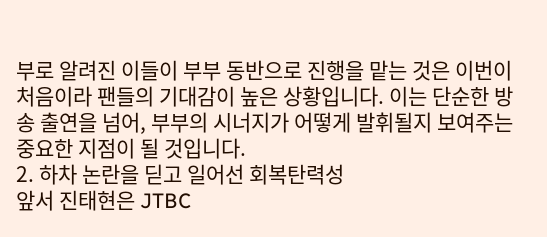부로 알려진 이들이 부부 동반으로 진행을 맡는 것은 이번이 처음이라 팬들의 기대감이 높은 상황입니다. 이는 단순한 방송 출연을 넘어, 부부의 시너지가 어떻게 발휘될지 보여주는 중요한 지점이 될 것입니다.
2. 하차 논란을 딛고 일어선 회복탄력성
앞서 진태현은 JTBC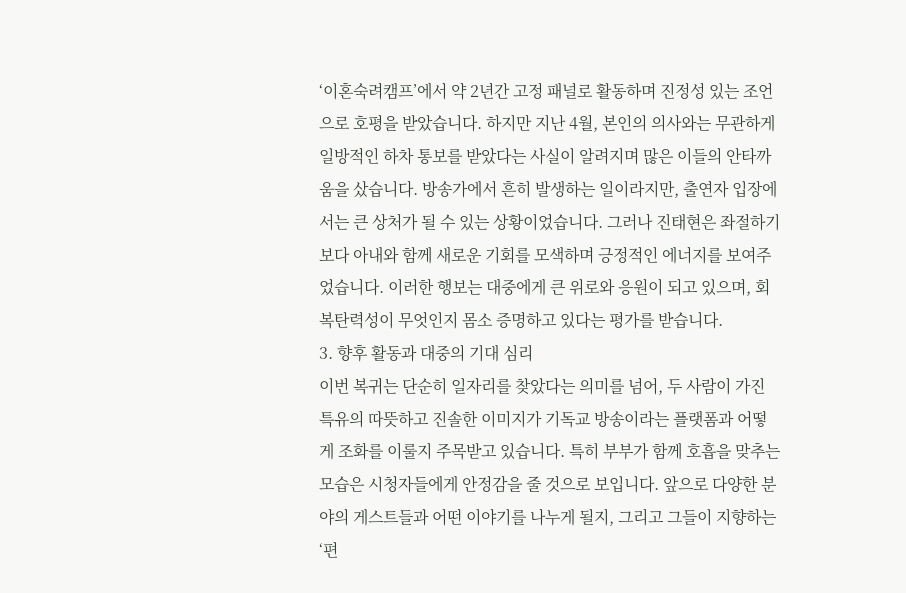‘이혼숙려캠프’에서 약 2년간 고정 패널로 활동하며 진정성 있는 조언으로 호평을 받았습니다. 하지만 지난 4월, 본인의 의사와는 무관하게 일방적인 하차 통보를 받았다는 사실이 알려지며 많은 이들의 안타까움을 샀습니다. 방송가에서 흔히 발생하는 일이라지만, 출연자 입장에서는 큰 상처가 될 수 있는 상황이었습니다. 그러나 진태현은 좌절하기보다 아내와 함께 새로운 기회를 모색하며 긍정적인 에너지를 보여주었습니다. 이러한 행보는 대중에게 큰 위로와 응원이 되고 있으며, 회복탄력성이 무엇인지 몸소 증명하고 있다는 평가를 받습니다.
3. 향후 활동과 대중의 기대 심리
이번 복귀는 단순히 일자리를 찾았다는 의미를 넘어, 두 사람이 가진 특유의 따뜻하고 진솔한 이미지가 기독교 방송이라는 플랫폼과 어떻게 조화를 이룰지 주목받고 있습니다. 특히 부부가 함께 호흡을 맞추는 모습은 시청자들에게 안정감을 줄 것으로 보입니다. 앞으로 다양한 분야의 게스트들과 어떤 이야기를 나누게 될지, 그리고 그들이 지향하는 ‘편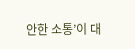안한 소통’이 대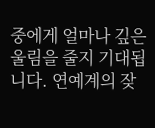중에게 얼마나 깊은 울림을 줄지 기대됩니다. 연예계의 잦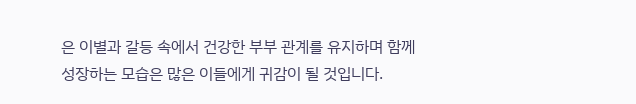은 이별과 갈등 속에서 건강한 부부 관계를 유지하며 함께 성장하는 모습은 많은 이들에게 귀감이 될 것입니다.